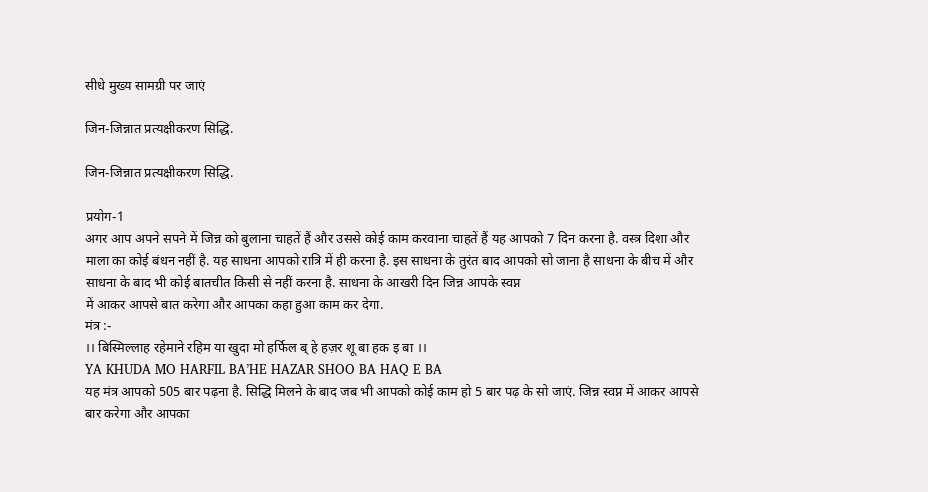सीधे मुख्य सामग्री पर जाएं

जिन-जिन्नात प्रत्यक्षीकरण सिद्धि.

जिन-जिन्नात प्रत्यक्षीकरण सिद्धि.

प्रयोग-1
अगर आप अपने सपने में जिन्न को बुलाना चाहतें हैं और उससे कोई काम करवाना चाहतें हैं यह आपको 7 दिन करना है. वस्त्र दिशा और माला का कोई बंधन नहीं है. यह साधना आपको रात्रि में ही करना है. इस साधना के तुरंत बाद आपको सो जाना है साधना के बीच में और साधना के बाद भी कोई बातचीत किसी से नहीं करना है. साधना के आखरी दिन जिन्न आपके स्वप्न
में आकर आपसे बात करेगा और आपका कहा हुआ काम कर देगा.
मंत्र :-
।। बिस्मिल्लाह रहेमाने रहिम या खुदा मो हर्फिल ब् हे हज़र शू बा हक इ बा ।।
YA KHUDA MO HARFIL BA’HE HAZAR SHOO BA HAQ E BA
यह मंत्र आपको 505 बार पढ़ना है. सिद्धि मिलने के बाद जब भी आपको कोई काम हो 5 बार पढ़ के सो जाएं. जिन्न स्वप्न में आकर आपसे बार करेगा और आपका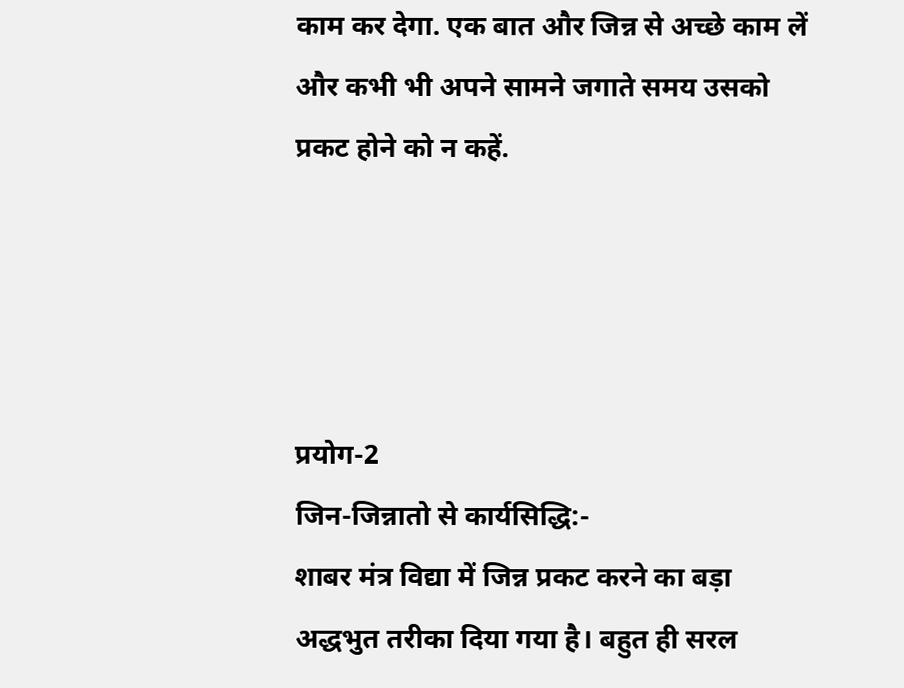काम कर देगा. एक बात और जिन्न से अच्छे काम लें और कभी भी अपने सामने जगाते समय उसको प्रकट होने को न कहें.




प्रयोग-2
जिन-जिन्नातो से कार्यसिद्धि:-
शाबर मंत्र विद्या में जिन्न प्रकट करने का बड़ा अद्धभुत तरीका दिया गया है। बहुत ही सरल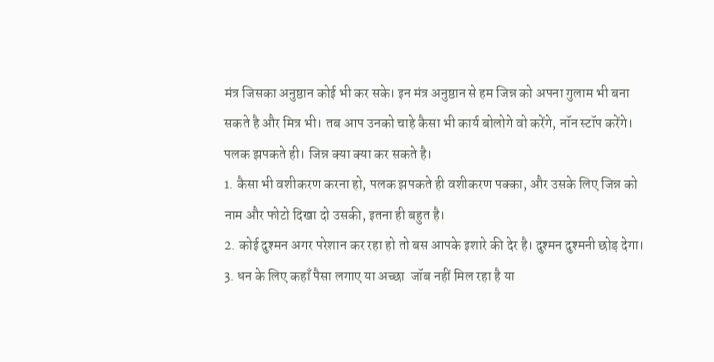मंत्र जिसका अनुष्ठान कोई भी कर सके। इन मंत्र अनुष्ठान से हम जिन्न को अपना गुलाम भी बना सकते है और मित्र भी। तब आप उनको चाहे कैसा भी कार्य बोलोगे वो करेंगे, नॉन स्टॉप करेंगे। पलक झपकते ही। जिन्न क्या क्या कर सकते है।
1. कैसा भी वशीकरण करना हो, पलक झपकते ही वशीकरण पक्का, और उसके लिए जिन्न को नाम और फोटो दिखा दो उसकी, इतना ही बहुत है।
2. कोई दुश्मन अगर परेशान कर रहा हो तो बस आपके इशारे की देर है। दुश्मन दुश्मनी छोड़ देगा।
3. धन के लिए कहाँ पैसा लगाए या अच्छा  जॉब नहीं मिल रहा है या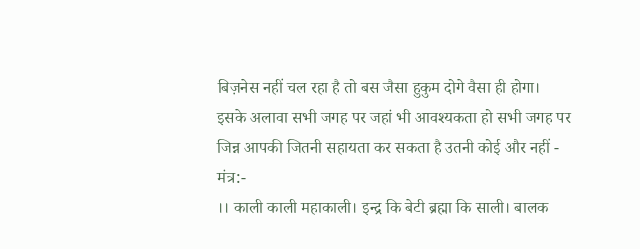बिज़नेस नहीं चल रहा है तो बस जैसा हुकुम दोगे वैसा ही होगा।
इसके अलावा सभी जगह पर जहां भी आवश्यकता हो सभी जगह पर जिन्न आपकी जितनी सहायता कर सकता है उतनी कोई और नहीं -
मंत्र:-
।। काली काली महाकाली। इन्द्र कि बेटी ब्रह्मा कि साली। बालक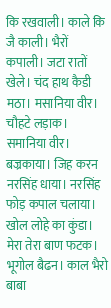कि रखवाली। काले कि जै काली। भैरों कपाली। जटा रातों खेले। चंद हाथ कैडी मठा। मसानिया वीर। चौहटे लड़ाक। समानिया वीर। बज्रकाया। जिह करन नरसिंह धाया। नरसिंह फोड़ कपाल चलाया। खोल लोहे का कुंडा। मेरा तेरा बाण फटक। भूगोल बैढन। काल भैरो बाबा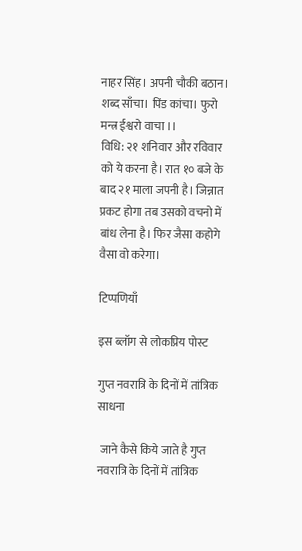नाहर सिंह। अपनी चौकी बठान। शब्द साँचा। पिंड कांचा। फुरो मन्त्र ईश्वरो वाचा ।।
विधि: २१ शनिवार और रविवार को ये करना है। रात १० बजे के बाद २१ माला जपनी है। जिन्नात प्रकट होगा तब उसको वचनो में बांध लेना है। फिर जैसा कहोगे वैसा वो करेगा।

टिप्पणियाँ

इस ब्लॉग से लोकप्रिय पोस्ट

गुप्त नवरात्रि के दिनों में तांत्रिक साधना

 जाने कैसे किये जाते है गुप्त नवरात्रि के दिनों में तांत्रिक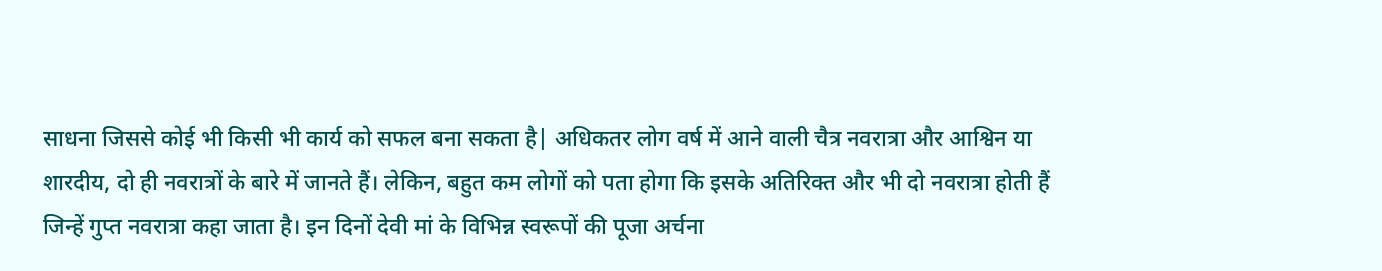साधना जिससे कोई भी किसी भी कार्य को सफल बना सकता है| अधिकतर लोग वर्ष में आने वाली चैत्र नवरात्रा और आश्विन या शारदीय, दो ही नवरात्रों के बारे में जानते हैं। लेकिन, बहुत कम लोगों को पता होगा कि इसके अतिरिक्त और भी दो नवरात्रा होती हैं जिन्हें गुप्त नवरात्रा कहा जाता है। इन दिनों देवी मां के विभिन्न स्वरूपों की पूजा अर्चना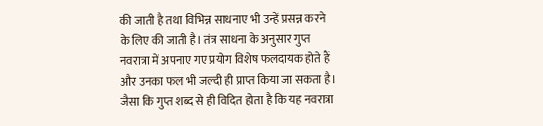की जाती है तथा विभिन्न साधनाए भी उन्हें प्रसन्न करने के लिए की जाती है। तंत्र साधना के अनुसार गुप्त नवरात्रा में अपनाए गए प्रयोग विशेष फलदायक होते हैं और उनका फल भी जल्दी ही प्राप्त किया जा सकता है। जैसा कि गुप्त शब्द से ही विदित होता है कि यह नवरात्रा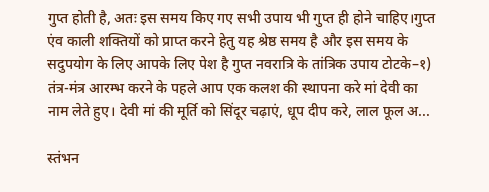गुप्त होती है, अतः इस समय किए गए सभी उपाय भी गुप्त ही होने चाहिए।गुप्त एंव काली शक्तियों को प्राप्त करने हेतु यह श्रेष्ठ समय है और इस समय के सदुपयोग के लिए आपके लिए पेश है गुप्त नवरात्रि के तांत्रिक उपाय टोटके–१) तंत्र-मंत्र आरम्भ करने के पहले आप एक कलश की स्थापना करे मां देवी का नाम लेते हुए। देवी मां की मूर्ति को सिंदूर चढ़ाएं, धूप दीप करे, लाल फूल अ...

स्तंभन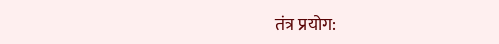तंत्र प्रयोग: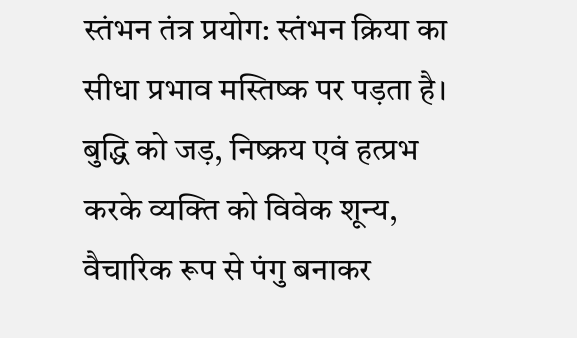स्तंभन तंत्र प्रयोग: स्तंभन क्रिया का सीधा प्रभाव मस्तिष्क पर पड़ता है। बुद्धि को जड़, निष्क्रय एवं हत्प्रभ करके व्यक्ति को विवेक शून्य, वैचारिक रूप से पंगु बनाकर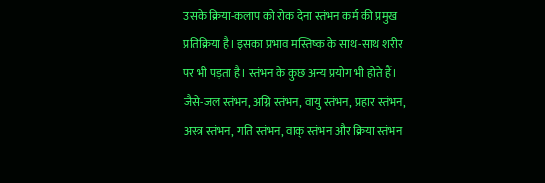उसके क्रिया-कलाप को रोक देना स्तंभन कर्म की प्रमुख प्रतिक्रिया है। इसका प्रभाव मस्तिष्क के साथ-साथ शरीर पर भी पड़ता है। स्तंभन के कुछ अन्य प्रयोग भी होते हैं। जैसे-जल स्तंभन, अग्नि स्तंभन, वायु स्तंभन, प्रहार स्तंभन, अस्त्र स्तंभन, गति स्तंभन, वाक् स्तंभन और क्रिया स्तंभन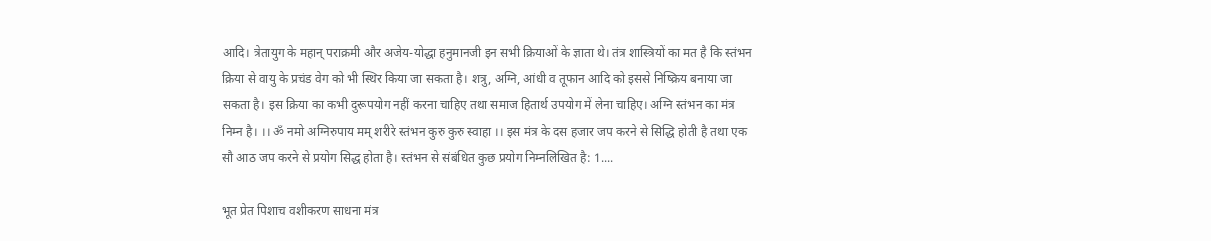आदि। त्रेतायुग के महान् पराक्रमी और अजेय-योद्धा हनुमानजी इन सभी क्रियाओं के ज्ञाता थे। तंत्र शास्त्रियों का मत है कि स्तंभन क्रिया से वायु के प्रचंड वेग को भी स्थिर किया जा सकता है। शत्रु, अग्नि, आंधी व तूफान आदि को इससे निष्क्रिय बनाया जा सकता है। इस क्रिया का कभी दुरूपयोग नहीं करना चाहिए तथा समाज हितार्थ उपयोग में लेना चाहिए। अग्नि स्तंभन का मंत्र निम्न है। ।। ॐ नमो अग्निरुपाय मम् शरीरे स्तंभन कुरु कुरु स्वाहा ।। इस मंत्र के दस हजार जप करने से सिद्धि होती है तथा एक सौ आठ जप करने से प्रयोग सिद्ध होता है। स्तंभन से संबंधित कुछ प्रयोग निम्नलिखित है: 1....

भूत प्रेत पिशाच वशीकरण साधना मंत्र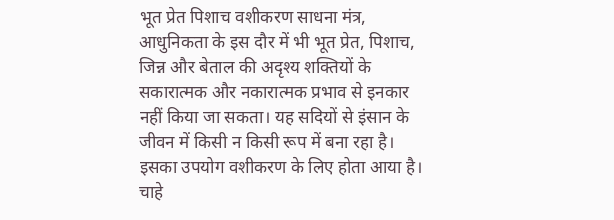भूत प्रेत पिशाच वशीकरण साधना मंत्र, आधुनिकता के इस दौर में भी भूत प्रेत, पिशाच, जिन्न और बेताल की अदृश्य शक्तियों के सकारात्मक और नकारात्मक प्रभाव से इनकार नहीं किया जा सकता। यह सदियों से इंसान के जीवन में किसी न किसी रूप में बना रहा है। इसका उपयोग वशीकरण के लिए होता आया है। चाहे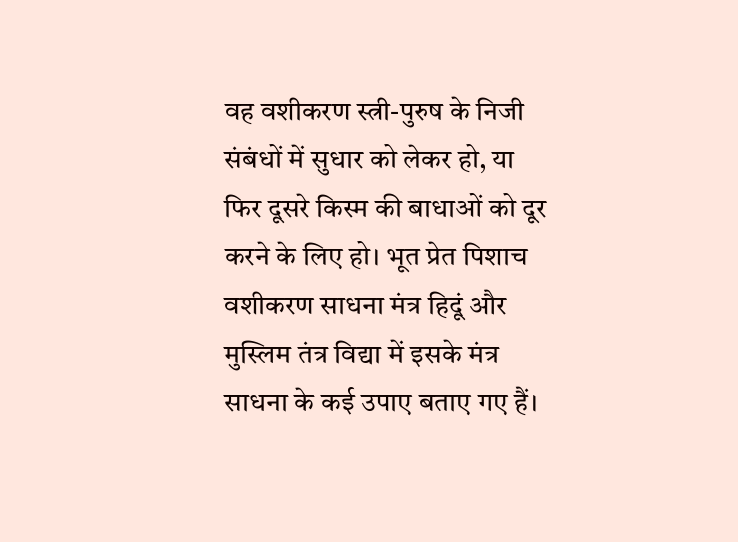वह वशीकरण स्त्री-पुरुष के निजी संबंधों में सुधार को लेकर हो, या फिर दूसरे किस्म की बाधाओं को दूर करने के लिए हो। भूत प्रेत पिशाच वशीकरण साधना मंत्र हिदूं और मुस्लिम तंत्र विद्या में इसके मंत्र साधना के कई उपाए बताए गए हैं।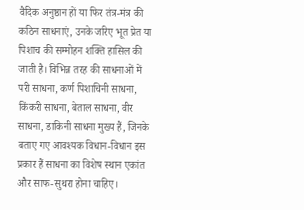वैदिक अनुष्ठान हों या फिर तंत्र-मंत्र की कठिन साधनाएं, उनके जरिए भूत प्रेत या पिशाच की सम्मोहन शक्ति हासिल की जाती है। विभिन्न तरह की साधनाओं में परी साधना, कर्ण पिशाचिनी साधना, किंकरी साधना, बेताल साधना, वीर साधना, डाकिनी साधना मुख्य हैं, जिनके बताए गए आवश्यक विधान-विधान इस प्रकार हैं साधना का विशेष स्थान एकांत और साफ-सुथरा होना चाहिए।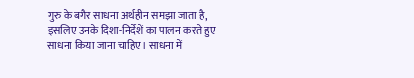गुरु के बगैर साधना अर्थहीन समझा जाता है, इसलिए उनके दिशा-निर्देशें का पालन करते हुए साधना किया जाना चाहिए। साधना में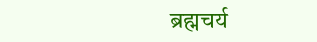ब्रह्मचर्य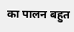का पालन बहुत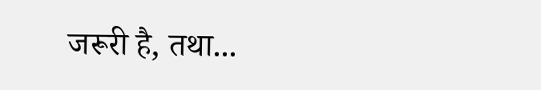जरूरी है, तथा...